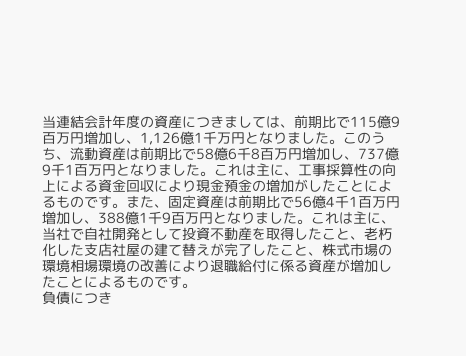当連結会計年度の資産につきましては、前期比で115億9百万円増加し、1,126億1千万円となりました。このうち、流動資産は前期比で58億6千8百万円増加し、737億9千1百万円となりました。これは主に、工事採算性の向上による資金回収により現金預金の増加がしたことによるものです。また、固定資産は前期比で56億4千1百万円増加し、388億1千9百万円となりました。これは主に、当社で自社開発として投資不動産を取得したこと、老朽化した支店社屋の建て替えが完了したこと、株式市場の環境相場環境の改善により退職給付に係る資産が増加したことによるものです。
負債につき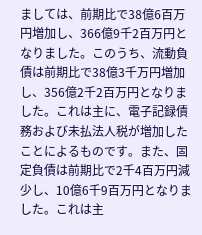ましては、前期比で38億6百万円増加し、366億9千2百万円となりました。このうち、流動負債は前期比で38億3千万円増加し、356億2千2百万円となりました。これは主に、電子記録債務および未払法人税が増加したことによるものです。また、固定負債は前期比で2千4百万円減少し、10億6千9百万円となりました。これは主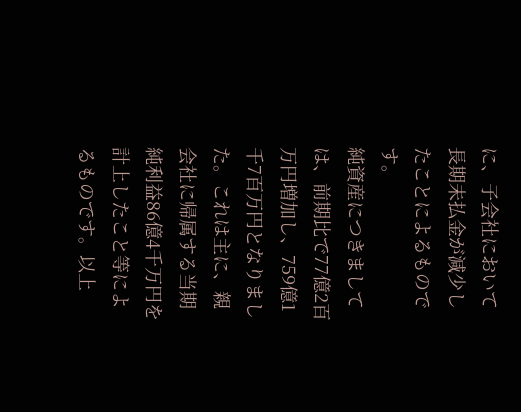に、子会社において長期未払金が減少したことによるものです。
純資産につきましては、前期比で77億2百万円増加し、759億1千7百万円となりました。これは主に、親会社に帰属する当期純利益86億4千万円を計上したこと等によるものです。以上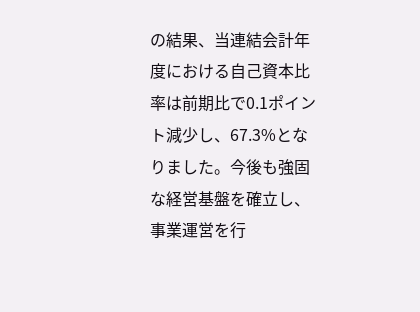の結果、当連結会計年度における自己資本比率は前期比で0.1ポイント減少し、67.3%となりました。今後も強固な経営基盤を確立し、事業運営を行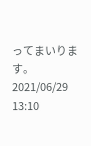ってまいります。
2021/06/29 13:10